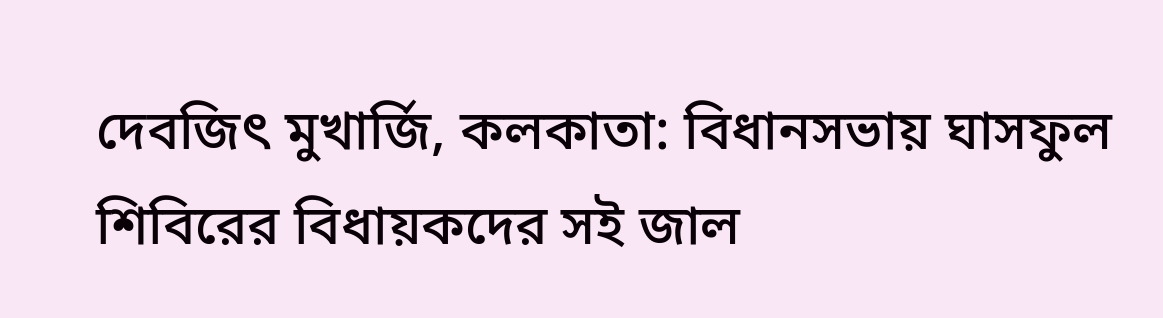দেবজিৎ মুখার্জি, কলকাতা: বিধানসভায় ঘাসফুল শিবিরের বিধায়কদের সই জাল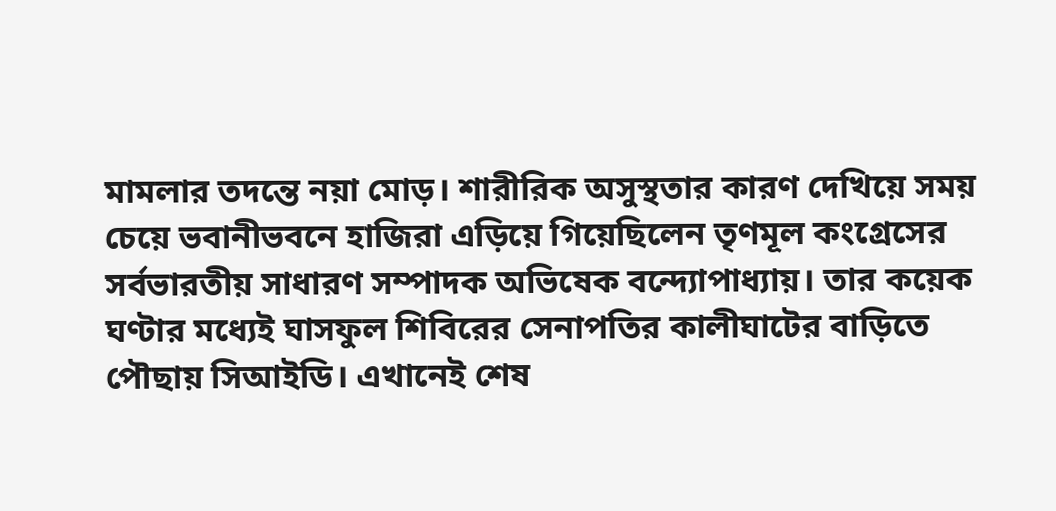মামলার তদন্তে নয়া মোড়। শারীরিক অসুস্থতার কারণ দেখিয়ে সময় চেয়ে ভবানীভবনে হাজিরা এড়িয়ে গিয়েছিলেন তৃণমূল কংগ্রেসের সর্বভারতীয় সাধারণ সম্পাদক অভিষেক বন্দ্যোপাধ্যায়। তার কয়েক ঘণ্টার মধ্যেই ঘাসফুল শিবিরের সেনাপতির কালীঘাটের বাড়িতে পৌছায় সিআইডি। এখানেই শেষ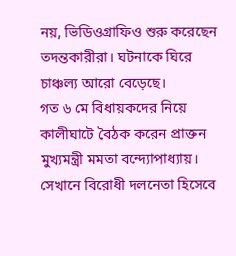নয়, ভিডিওগ্রাফিও শুরু করেছেন তদন্তকারীরা। ঘটনাকে ঘিরে চাঞ্চল্য আরো বেড়েছে।
গত ৬ মে বিধায়কদের নিয়ে কালীঘাটে বৈঠক করেন প্রাক্তন মুখ্যমন্ত্রী মমতা বন্দ্যোপাধ্যায়। সেখানে বিরোধী দলনেতা হিসেবে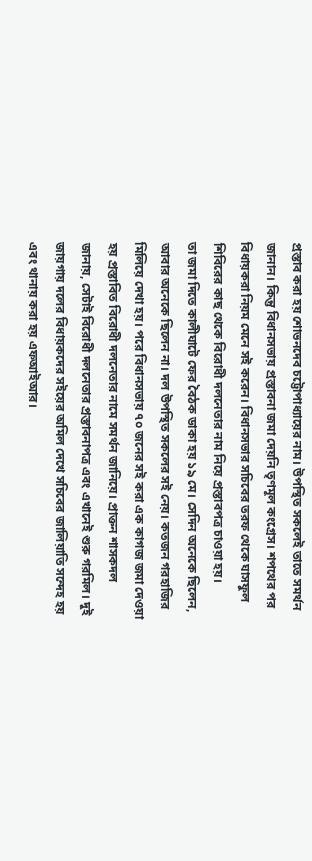প্রস্তাব করা হয় শোভনদেব চট্টোপাধ্যায়ের নাম। উপস্থিত সকলেই তাতে সমর্থন জানান। কিন্তু বিধানসভায় প্রস্তাবনা জমা দেয়নি তৃণমূল কংগ্রেস। শপথের পর বিধায়করা নিয়ম মেনে সই করেন। বিধানসভার সচিবের তরফ থেকে ঘাসফুল শিবিরের কাছ থেকে বিরোধী দলনেতার নাম নিয়ে প্রস্তাবপত্র চাওয়া হয়।
তা জমা দিতে কালীঘাটে ফের বৈঠক ডাকা হয় ১৯ মে। সেদিন অনেকে ছিলেন, আবার অনেকে ছিলেন না। দল উপস্থিত সকলের সই নেয়। কতজন গরহাজির মিলিয়ে দেখা হয়। পরে বিধানসভায় ৭০ জনের সই করা এক কাগজ জমা দেওয়া হয় প্রস্তাবিত বিরোধী দলনেতার নামে সমর্থন জানিয়ে। প্রাক্তন শাসকদল জানায়, সেটাই বিরোধী দলনেতার প্রস্তাবনাপত্র এবং এখানেই শুরু গরমিল। দুই জায়গায় দলের বিধায়কদের সইয়ের অমিল দেখে সচিবের জালিয়াতি সন্দেহ হয় এবং থানায় করা হয় এফআইআর।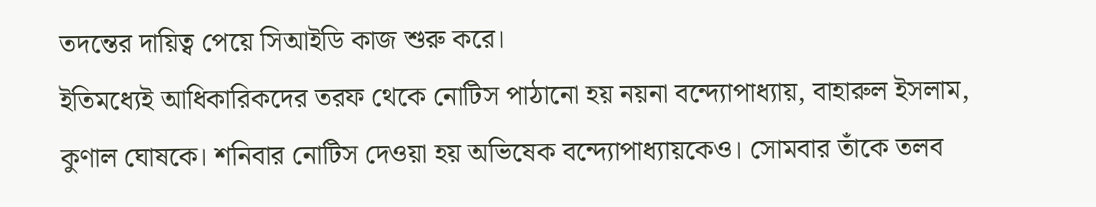তদন্তের দায়িত্ব পেয়ে সিআইডি কাজ শুরু করে।
ইতিমধ্যেই আধিকারিকদের তরফ থেকে নোটিস পাঠানো হয় নয়না বন্দ্যোপাধ্যায়, বাহারুল ইসলাম, কুণাল ঘোষকে। শনিবার নোটিস দেওয়া হয় অভিষেক বন্দ্যোপাধ্যায়কেও। সোমবার তাঁকে তলব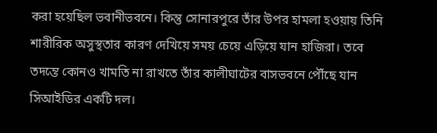করা হয়েছিল ভবানীভবনে। কিন্তু সোনারপুরে তাঁর উপর হামলা হওয়ায় তিনি শারীরিক অসুস্থতার কারণ দেখিয়ে সময় চেয়ে এড়িয়ে যান হাজিরা। তবে তদন্তে কোনও খামতি না রাখতে তাঁর কালীঘাটের বাসভবনে পৌঁছে যান সিআইডির একটি দল।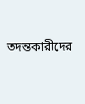তদন্তকারীদের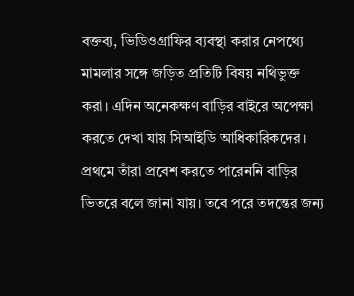বক্তব্য, ভিডিওগ্রাফির ব্যবস্থা করার নেপথ্যে মামলার সঙ্গে জড়িত প্রতিটি বিষয় নথিভুক্ত করা। এদিন অনেকক্ষণ বাড়ির বাইরে অপেক্ষা করতে দেখা যায় সিআইডি আধিকারিকদের। প্রথমে তাঁরা প্রবেশ করতে পারেননি বাড়ির ভিতরে বলে জানা যায়। তবে পরে তদন্তের জন্য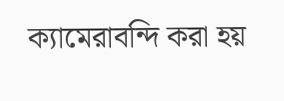ক্যামেরাবন্দি করা হয়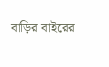বাড়ির বাইরের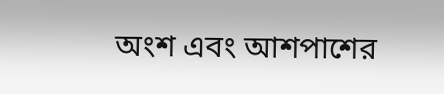অংশ এবং আশপাশের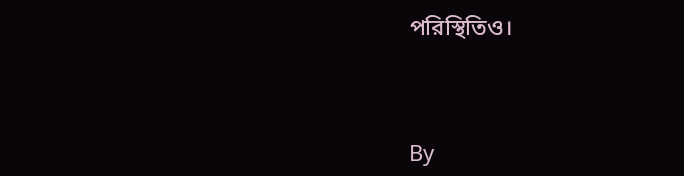পরিস্থিতিও।



By